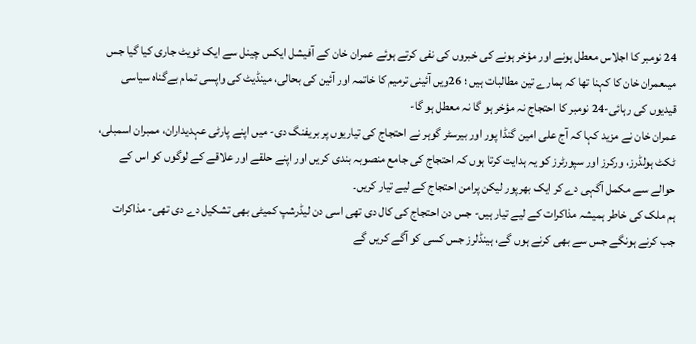24 نومبر کا اجلاس معطل ہونے اور مؤخر ہونے کی خبروں کی نفی کرتے ہوئے عمران خان کے آفیشل ایکس چینل سے ایک ٹویٹ جاری کیا گیا جس میںعمران خان کا کہنا تھا کہ ہمارے تین مطالبات ہیں ؛ 26ویں آئینی ترمیم کا خاتمہ اور آئین کی بحالی، مینڈیٹ کی واپسی تمام بےگناہ سیاسی قیدیوں کی رہائی-24 نومبر کا احتجاج نہ مؤخر ہو گا نہ معطل ہو گا-
عمران خان نے مزید کہا کہ آج علی امین گنڈا پور اور بیرسٹر گوہر نے احتجاج کی تیاریوں پر بریفنگ دی- میں اپنے پارٹی عہدیداران، ممبران اسمبلی، ٹکٹ ہولڈرز، ورکرز اور سپورٹرز کو یہ ہدایت کرتا ہوں کہ احتجاج کی جامع منصوبہ بندی کریں اور اپنے حلقے اور علاقے کے لوگوں کو اس کے حوالے سے مکمل آگہی دے کر ایک بھرپور لیکن پرامن احتجاج کے لیے تیار کریں۔
ہم ملک کی خاطر ہمیشہ مذاکرات کے لیے تیار ہیں- جس دن احتجاج کی کال دی تھی اسی دن لیڈرشپ کمیٹی بھی تشکیل دے دی تھی- مذاکرات جب کرنے ہونگے جس سے بھی کرنے ہوں گے، ہینڈلرز جس کسی کو آگے کریں گے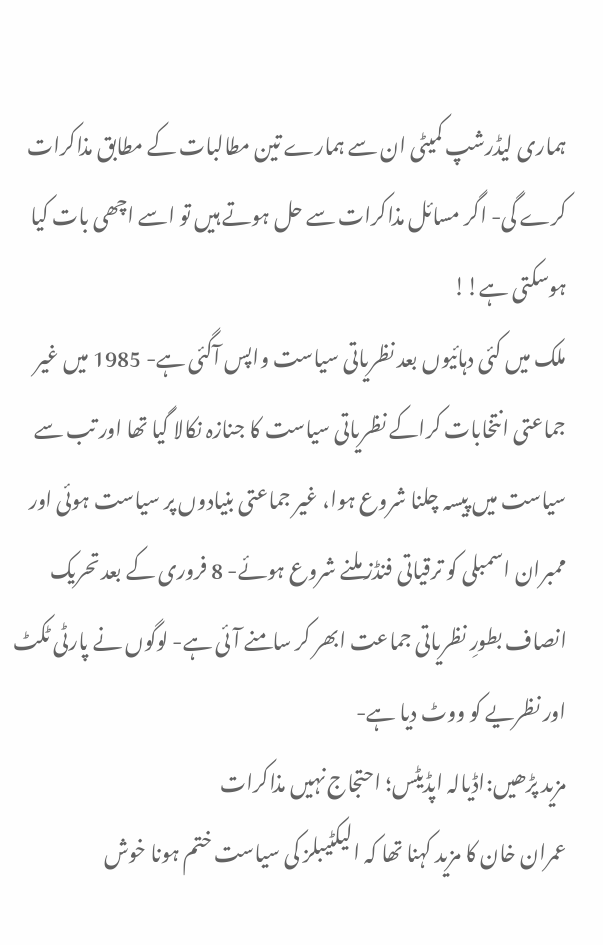ہماری لیڈرشپ کمیٹی ان سے ہمارے تین مطالبات کے مطابق مذاکرات کرے گی- اگر مسائل مذاکرات سے حل ہوتے ہیں تو اسے اچھی بات کیا ہوسکتی ہے!!
ملک میں کئی دہائیوں بعد نظریاتی سیاست واپس آگئی ہے- 1985 میں غیر جماعتی انتخابات کراکے نظریاتی سیاست کا جنازہ نکالا گیا تھا اور تب سے سیاست میں پیسہ چلنا شروع ہوا، غیر جماعتی بنیادوں پر سیاست ہوئی اور ممبران اسمبلی کو ترقیاتی فنڈز ملنے شروع ہوئے- 8 فروری کے بعد تحریک انصاف بطورِ نظریاتی جماعت ابھر کر سامنے آئی ہے- لوگوں نے پارٹی ٹکٹ اور نظریے کو ووٹ دیا ہے-
مزید پڑھیں:اڈیالہ اپڈیٹس؛ احتجاج نہیں مذاکرات
عمران خان کا مزید کہنا تھا کہ الیکٹیبلز کی سیاست ختم ہونا خوش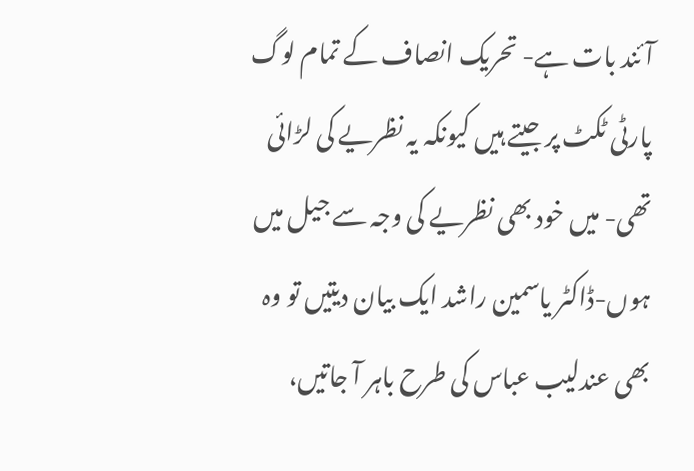آئند بات ہے- تحریک انصاف کے تمام لوگ پارٹی ٹکٹ پر جیتے ہیں کیونکہ یہ نظریے کی لڑائی تھی- میں خود بھی نظریے کی وجہ سے جیل میں ہوں-ڈاکٹر یاسمین راشد ایک بیان دیتیں تو وہ بھی عندلیب عباس کی طرح باہر آ جاتیں،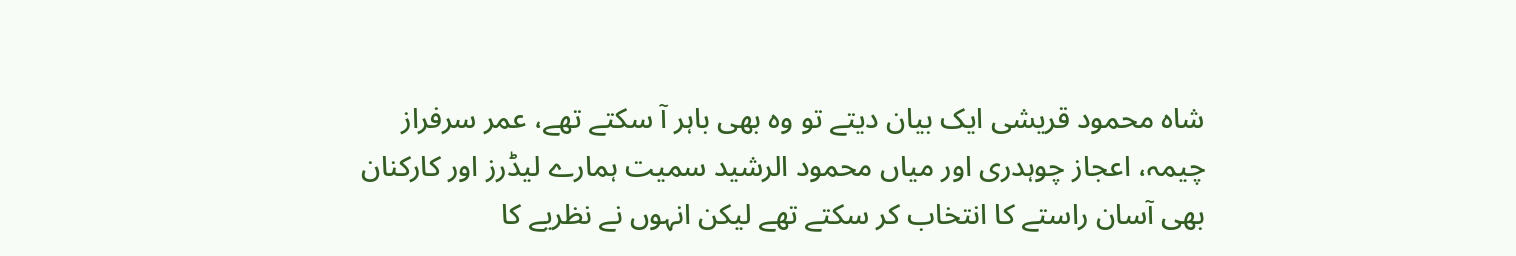شاہ محمود قریشی ایک بیان دیتے تو وہ بھی باہر آ سکتے تھے، عمر سرفراز چیمہ، اعجاز چوہدری اور میاں محمود الرشید سمیت ہمارے لیڈرز اور کارکنان بھی آسان راستے کا انتخاب کر سکتے تھے لیکن انہوں نے نظریے کا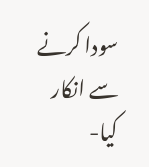سودا کرنے سے انکار کیا-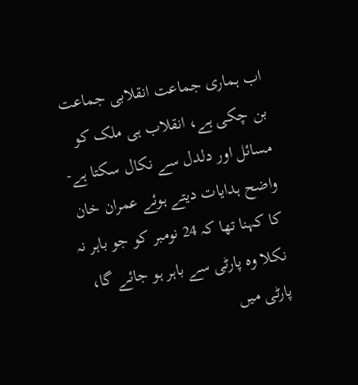اب ہماری جماعت انقلابی جماعت بن چکی ہے، انقلاب ہی ملک کو مسائل اور دلدل سے نکال سکتا ہے-
واضح ہدایات دیتے ہوئے عمران خان کا کہنا تھا کہ 24 نومبر کو جو باہر نہ نکلا وہ پارٹی سے باہر ہو جائے گا، پارٹی میں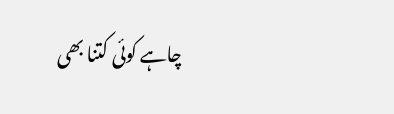چاہے کوئی کتنا بھی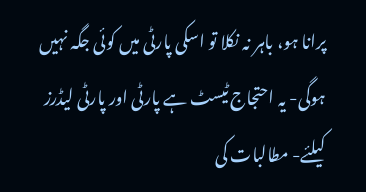پرانا ہو، باہر نہ نکلا تو اسکی پارٹی میں کوئی جگہ نہیں ہوگی- یہ احتجاج ٹیسٹ ہے پارٹی اور پارٹی لیڈرز کیلئے- مطالبات کی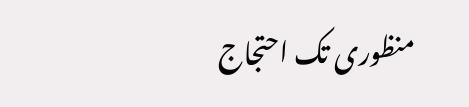منظوری تک احتجاج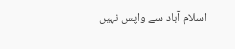اسلام آباد سے واپس نہیں